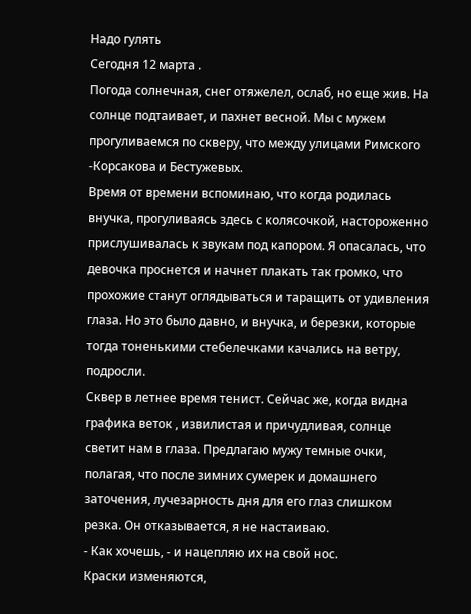Надо гулять
Сегодня 12 марта .
Погода солнечная, снег отяжелел, ослаб, но еще жив. На солнце подтаивает, и пахнет весной. Мы с мужем прогуливаемся по скверу, что между улицами Римского -Корсакова и Бестужевых.
Время от времени вспоминаю, что когда родилась внучка, прогуливаясь здесь с колясочкой, настороженно прислушивалась к звукам под капором. Я опасалась, что девочка проснется и начнет плакать так громко, что прохожие станут оглядываться и таращить от удивления глаза. Но это было давно, и внучка, и березки, которые тогда тоненькими стебелечками качались на ветру, подросли.
Сквер в летнее время тенист. Сейчас же, когда видна графика веток , извилистая и причудливая, солнце светит нам в глаза. Предлагаю мужу темные очки, полагая, что после зимних сумерек и домашнего заточения, лучезарность дня для его глаз слишком резка. Он отказывается, я не настаиваю.
- Как хочешь, - и нацепляю их на свой нос.
Краски изменяются,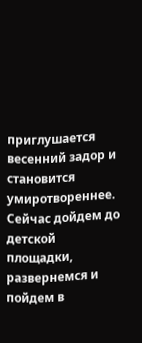приглушается весенний задор и становится умиротвореннее.
Сейчас дойдем до детской площадки, развернемся и пойдем в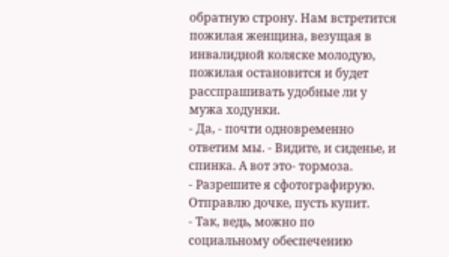обратную строну. Нам встретится пожилая женщина, везущая в инвалидной коляске молодую, пожилая остановится и будет расспрашивать удобные ли у мужа ходунки.
- Да, - почти одновременно ответим мы. - Видите, и сиденье, и спинка. А вот это- тормоза.
- Разрешите я сфотографирую. Отправлю дочке, пусть купит.
- Так, ведь, можно по социальному обеспечению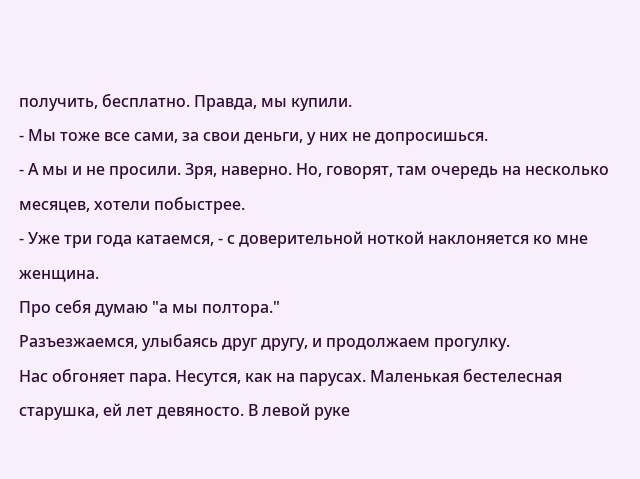получить, бесплатно. Правда, мы купили.
- Мы тоже все сами, за свои деньги, у них не допросишься.
- А мы и не просили. Зря, наверно. Но, говорят, там очередь на несколько месяцев, хотели побыстрее.
- Уже три года катаемся, - с доверительной ноткой наклоняется ко мне женщина.
Про себя думаю "а мы полтора."
Разъезжаемся, улыбаясь друг другу, и продолжаем прогулку.
Нас обгоняет пара. Несутся, как на парусах. Маленькая бестелесная старушка, ей лет девяносто. В левой руке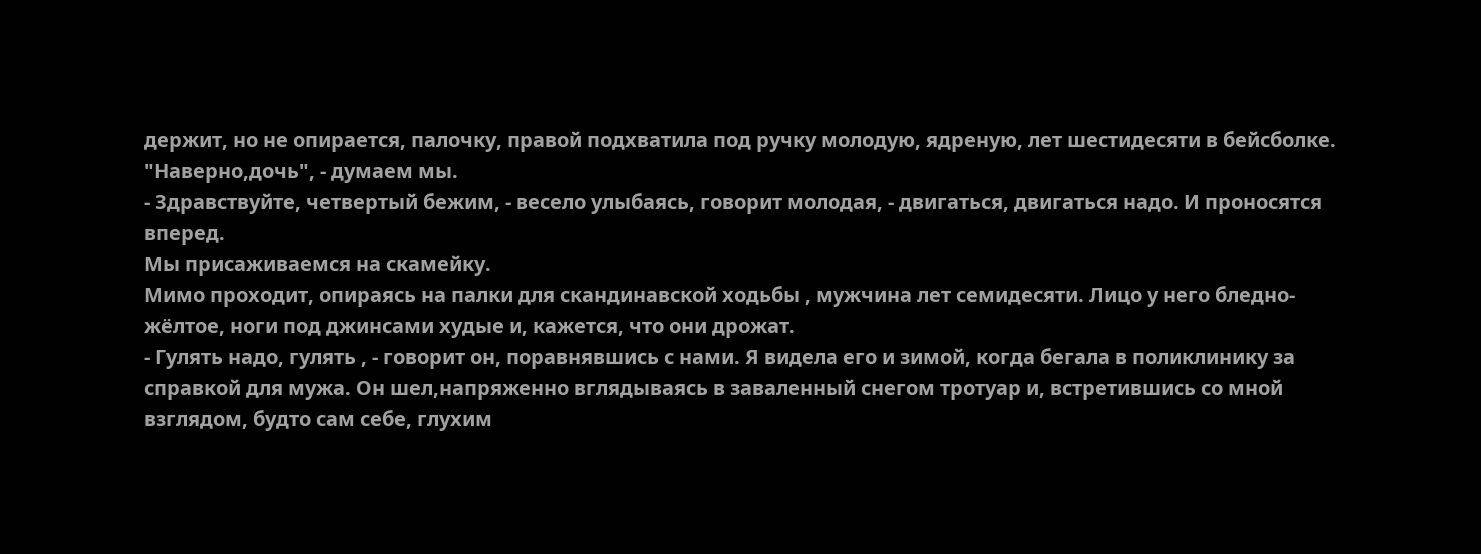держит, но не опирается, палочку, правой подхватила под ручку молодую, ядреную, лет шестидесяти в бейсболке. "Наверно,дочь", - думаем мы.
- Здравствуйте, четвертый бежим, - весело улыбаясь, говорит молодая, - двигаться, двигаться надо. И проносятся вперед.
Мы присаживаемся на скамейку.
Мимо проходит, опираясь на палки для скандинавской ходьбы , мужчина лет семидесяти. Лицо у него бледно-жёлтое, ноги под джинсами худые и, кажется, что они дрожат.
- Гулять надо, гулять , - говорит он, поравнявшись с нами. Я видела его и зимой, когда бегала в поликлинику за справкой для мужа. Он шел,напряженно вглядываясь в заваленный снегом тротуар и, встретившись со мной взглядом, будто сам себе, глухим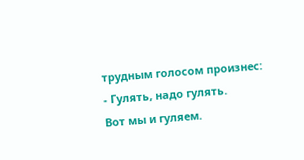трудным голосом произнес:
- Гулять, надо гулять.
Вот мы и гуляем.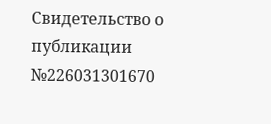Свидетельство о публикации №226031301670